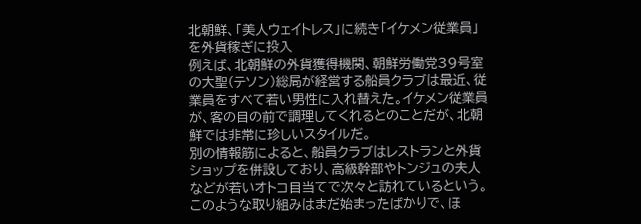北朝鮮、「美人ウェイトレス」に続き「イケメン従業員」を外貨稼ぎに投入
例えば、北朝鮮の外貨獲得機関、朝鮮労働党39号室の大聖(テソン)総局が経営する船員クラブは最近、従業員をすべて若い男性に入れ替えた。イケメン従業員が、客の目の前で調理してくれるとのことだが、北朝鮮では非常に珍しいスタイルだ。
別の情報筋によると、船員クラブはレストランと外貨ショップを併設しており、高級幹部やトンジュの夫人などが若いオトコ目当てで次々と訪れているという。
このような取り組みはまだ始まったばかりで、ほ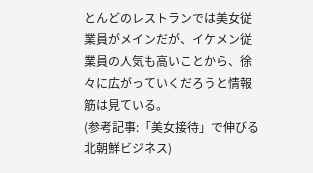とんどのレストランでは美女従業員がメインだが、イケメン従業員の人気も高いことから、徐々に広がっていくだろうと情報筋は見ている。
(参考記事:「美女接待」で伸びる北朝鮮ビジネス)